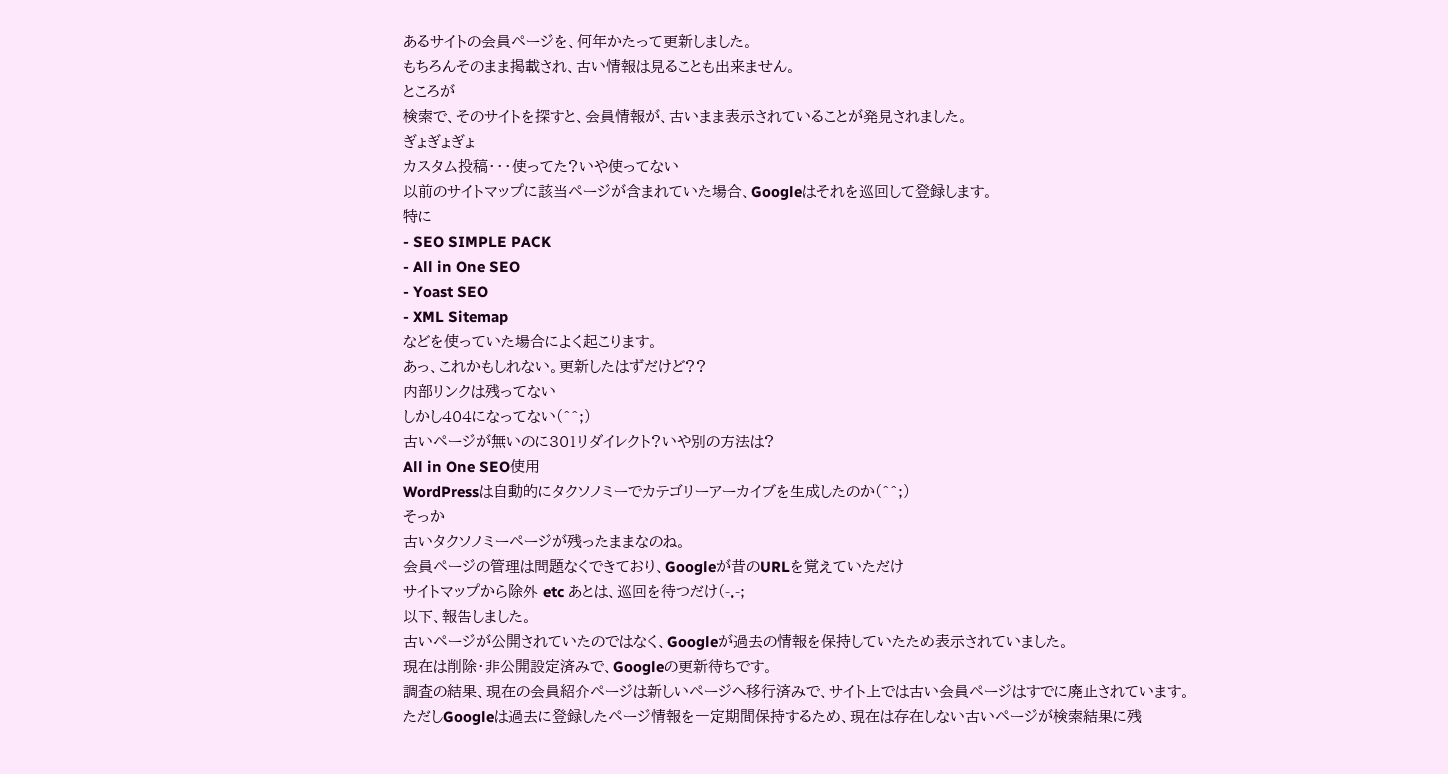あるサイトの会員ページを、何年かたって更新しました。
もちろんそのまま掲載され、古い情報は見ることも出来ません。
ところが
検索で、そのサイトを探すと、会員情報が、古いまま表示されていることが発見されました。
ぎょぎょぎょ
カスタム投稿・・・使ってた?いや使ってない
以前のサイトマップに該当ページが含まれていた場合、Googleはそれを巡回して登録します。
特に
- SEO SIMPLE PACK
- All in One SEO
- Yoast SEO
- XML Sitemap
などを使っていた場合によく起こります。
あっ、これかもしれない。更新したはずだけど??
内部リンクは残ってない
しかし404になってない(^^;)
古いページが無いのに301リダイレクト?いや別の方法は?
All in One SEO使用
WordPressは自動的にタクソノミーでカテゴリーアーカイブを生成したのか(^^;)
そっか
古いタクソノミーページが残ったままなのね。
会員ページの管理は問題なくできており、Googleが昔のURLを覚えていただけ
サイトマップから除外 etc あとは、巡回を待つだけ(-.-;
以下、報告しました。
古いページが公開されていたのではなく、Googleが過去の情報を保持していたため表示されていました。
現在は削除・非公開設定済みで、Googleの更新待ちです。
調査の結果、現在の会員紹介ページは新しいページへ移行済みで、サイト上では古い会員ページはすでに廃止されています。
ただしGoogleは過去に登録したページ情報を一定期間保持するため、現在は存在しない古いページが検索結果に残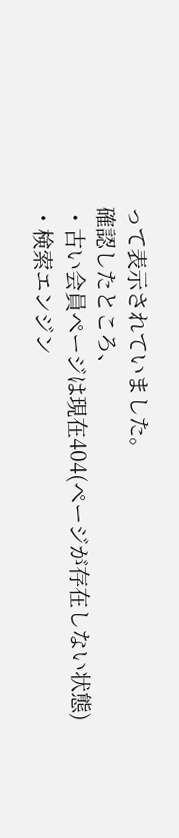って表示されていました。
確認したところ、
・古い会員ページは現在404(ページが存在しない状態)
・検索エンジン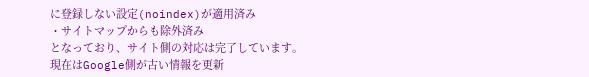に登録しない設定(noindex)が適用済み
・サイトマップからも除外済み
となっており、サイト側の対応は完了しています。
現在はGoogle側が古い情報を更新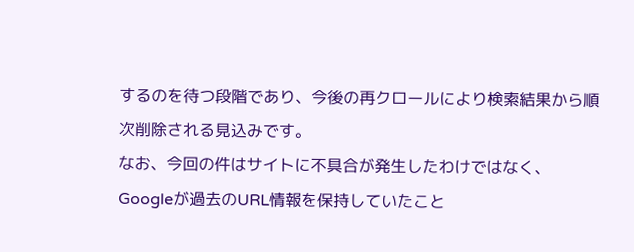するのを待つ段階であり、今後の再クロールにより検索結果から順次削除される見込みです。
なお、今回の件はサイトに不具合が発生したわけではなく、Googleが過去のURL情報を保持していたこと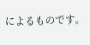によるものです。